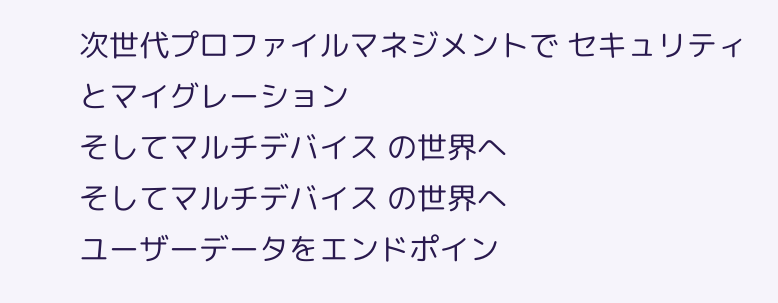次世代プロファイルマネジメントで セキュリティとマイグレーション
そしてマルチデバイス の世界へ
そしてマルチデバイス の世界へ
ユーザーデータをエンドポイン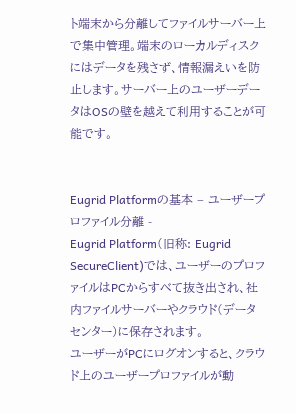ト端末から分離してファイルサーバー上で集中管理。端末のローカルディスクにはデータを残さず、情報漏えいを防止します。サーバー上のユーザーデータはOSの壁を越えて利用することが可能です。


Eugrid Platformの基本 – ユーザープロファイル分離 -
Eugrid Platform(旧称: Eugrid SecureClient)では、ユーザーのプロファイルはPCからすべて抜き出され、社内ファイルサーバーやクラウド(データセンター)に保存されます。
ユーザーがPCにログオンすると、クラウド上のユーザープロファイルが動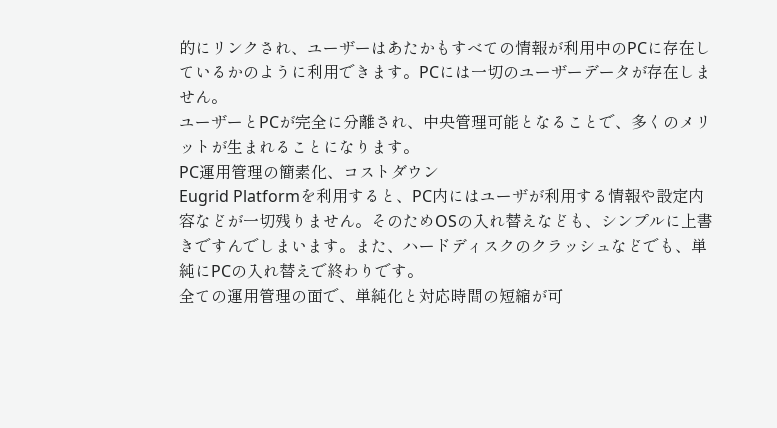的にリンクされ、ユーザーはあたかもすべての情報が利用中のPCに存在しているかのように利用できます。PCには一切のユーザーデータが存在しません。
ユーザーとPCが完全に分離され、中央管理可能となることで、多くのメリットが生まれることになります。
PC運用管理の簡素化、コストダウン
Eugrid Platformを利用すると、PC内にはユーザが利用する情報や設定内容などが一切残りません。そのためOSの入れ替えなども、シンプルに上書きですんでしまいます。また、ハードディスクのクラッシュなどでも、単純にPCの入れ替えで終わりです。
全ての運用管理の面で、単純化と対応時間の短縮が可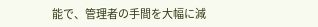能で、管理者の手間を大幅に減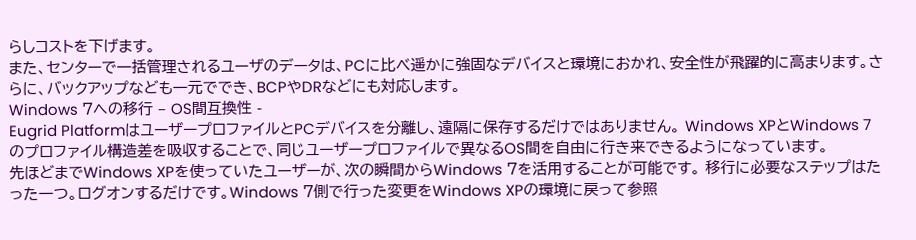らしコストを下げます。
また、センターで一括管理されるユーザのデータは、PCに比べ遥かに強固なデバイスと環境におかれ、安全性が飛躍的に高まります。さらに、バックアップなども一元ででき、BCPやDRなどにも対応します。
Windows 7への移行 – OS間互換性 -
Eugrid PlatformはユーザープロファイルとPCデバイスを分離し、遠隔に保存するだけではありません。 Windows XPとWindows 7のプロファイル構造差を吸収することで、同じユーザープロファイルで異なるOS間を自由に行き来できるようになっています。
先ほどまでWindows XPを使っていたユーザーが、次の瞬間からWindows 7を活用することが可能です。 移行に必要なステップはたった一つ。ログオンするだけです。Windows 7側で行った変更をWindows XPの環境に戻って参照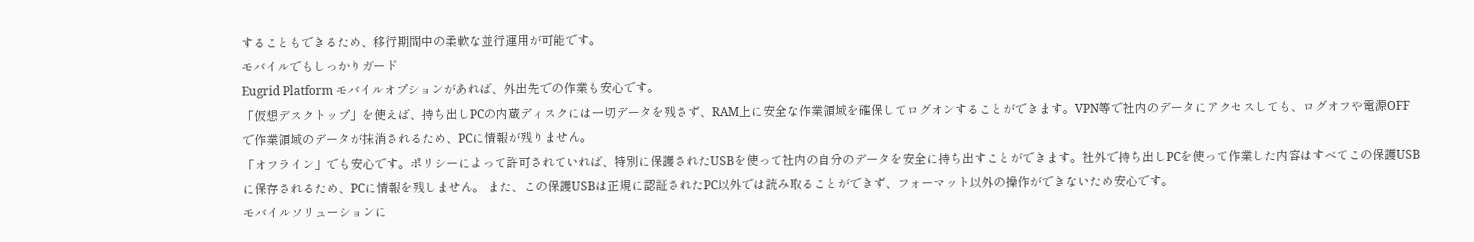することもできるため、移行期間中の柔軟な並行運用が可能です。
モバイルでもしっかりガード
Eugrid Platform モバイルオプションがあれば、外出先での作業も安心です。
「仮想デスクトップ」を使えば、持ち出しPCの内蔵ディスクには一切データを残さず、RAM上に安全な作業領域を確保してログオンすることができます。VPN等で社内のデータにアクセスしても、ログオフや電源OFFで作業領域のデータが抹消されるため、PCに情報が残りません。
「オフライン」でも安心です。ポリシーによって許可されていれば、特別に保護されたUSBを使って社内の自分のデータを安全に持ち出すことができます。社外で持ち出しPCを使って作業した内容はすべてこの保護USBに保存されるため、PCに情報を残しません。 また、この保護USBは正規に認証されたPC以外では読み取ることができず、フォーマット以外の操作ができないため安心です。
モバイルソリューションに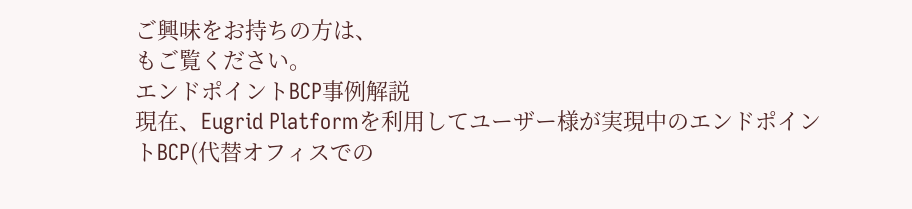ご興味をお持ちの方は、
もご覧ください。
エンドポイントBCP事例解説
現在、Eugrid Platformを利用してユーザー様が実現中のエンドポイントBCP(代替オフィスでの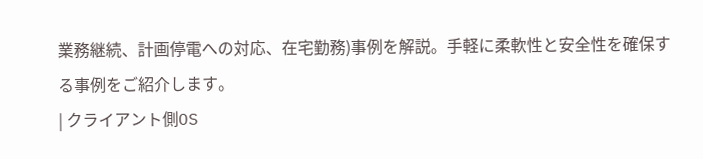業務継続、計画停電への対応、在宅勤務)事例を解説。手軽に柔軟性と安全性を確保する事例をご紹介します。
| クライアント側OS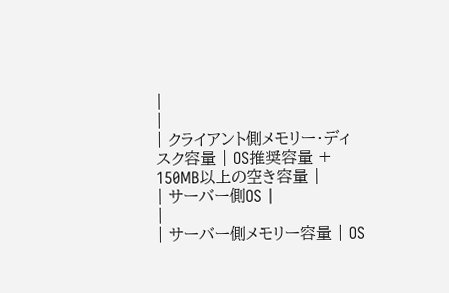|
|
| クライアント側メモリー・ディスク容量 | OS推奨容量 + 150MB以上の空き容量 |
| サーバー側OS |
|
| サーバー側メモリー容量 | OS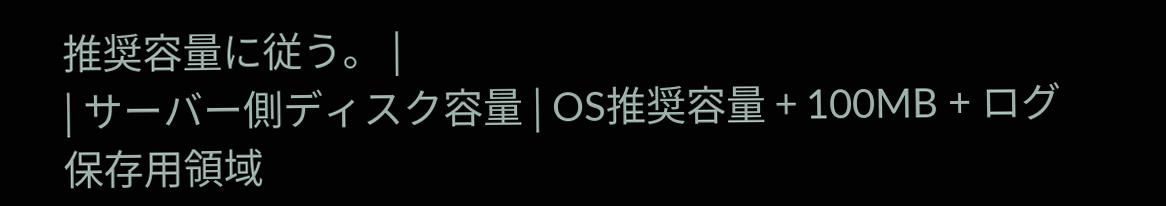推奨容量に従う。 |
| サーバー側ディスク容量 | OS推奨容量 + 100MB + ログ保存用領域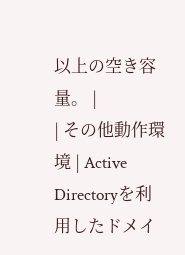以上の空き容量。 |
| その他動作環境 | Active Directoryを利用したドメイ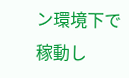ン環境下で稼動し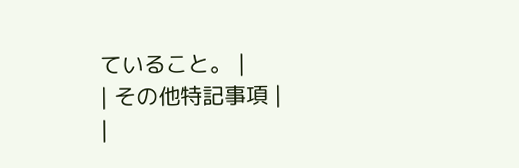ていること。 |
| その他特記事項 |
|